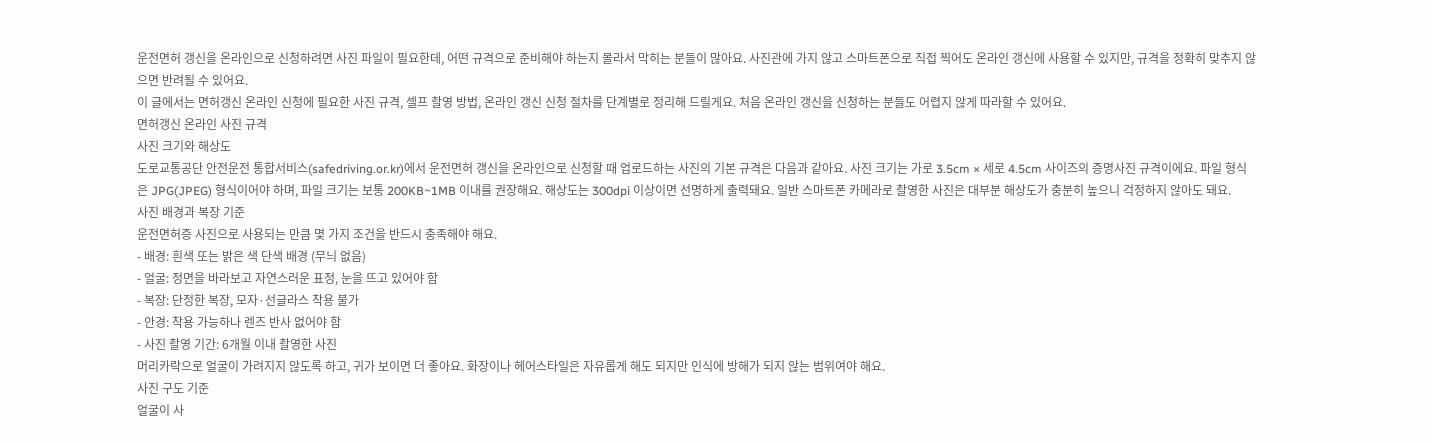운전면허 갱신을 온라인으로 신청하려면 사진 파일이 필요한데, 어떤 규격으로 준비해야 하는지 몰라서 막히는 분들이 많아요. 사진관에 가지 않고 스마트폰으로 직접 찍어도 온라인 갱신에 사용할 수 있지만, 규격을 정확히 맞추지 않으면 반려될 수 있어요.
이 글에서는 면허갱신 온라인 신청에 필요한 사진 규격, 셀프 촬영 방법, 온라인 갱신 신청 절차를 단계별로 정리해 드릴게요. 처음 온라인 갱신을 신청하는 분들도 어렵지 않게 따라할 수 있어요.
면허갱신 온라인 사진 규격
사진 크기와 해상도
도로교통공단 안전운전 통합서비스(safedriving.or.kr)에서 운전면허 갱신을 온라인으로 신청할 때 업로드하는 사진의 기본 규격은 다음과 같아요. 사진 크기는 가로 3.5cm × 세로 4.5cm 사이즈의 증명사진 규격이에요. 파일 형식은 JPG(JPEG) 형식이어야 하며, 파일 크기는 보통 200KB~1MB 이내를 권장해요. 해상도는 300dpi 이상이면 선명하게 출력돼요. 일반 스마트폰 카메라로 촬영한 사진은 대부분 해상도가 충분히 높으니 걱정하지 않아도 돼요.
사진 배경과 복장 기준
운전면허증 사진으로 사용되는 만큼 몇 가지 조건을 반드시 충족해야 해요.
- 배경: 흰색 또는 밝은 색 단색 배경 (무늬 없음)
- 얼굴: 정면을 바라보고 자연스러운 표정, 눈을 뜨고 있어야 함
- 복장: 단정한 복장, 모자·선글라스 착용 불가
- 안경: 착용 가능하나 렌즈 반사 없어야 함
- 사진 촬영 기간: 6개월 이내 촬영한 사진
머리카락으로 얼굴이 가려지지 않도록 하고, 귀가 보이면 더 좋아요. 화장이나 헤어스타일은 자유롭게 해도 되지만 인식에 방해가 되지 않는 범위여야 해요.
사진 구도 기준
얼굴이 사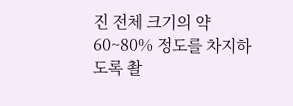진 전체 크기의 약 60~80% 정도를 차지하도록 촬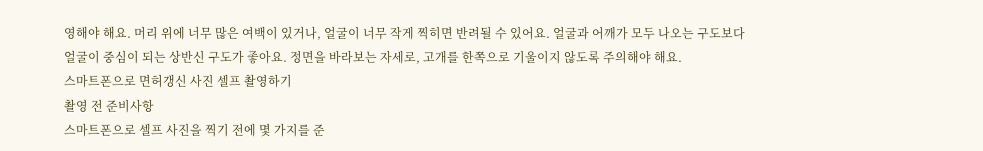영해야 해요. 머리 위에 너무 많은 여백이 있거나, 얼굴이 너무 작게 찍히면 반려될 수 있어요. 얼굴과 어깨가 모두 나오는 구도보다 얼굴이 중심이 되는 상반신 구도가 좋아요. 정면을 바라보는 자세로, 고개를 한쪽으로 기울이지 않도록 주의해야 해요.
스마트폰으로 면허갱신 사진 셀프 촬영하기
촬영 전 준비사항
스마트폰으로 셀프 사진을 찍기 전에 몇 가지를 준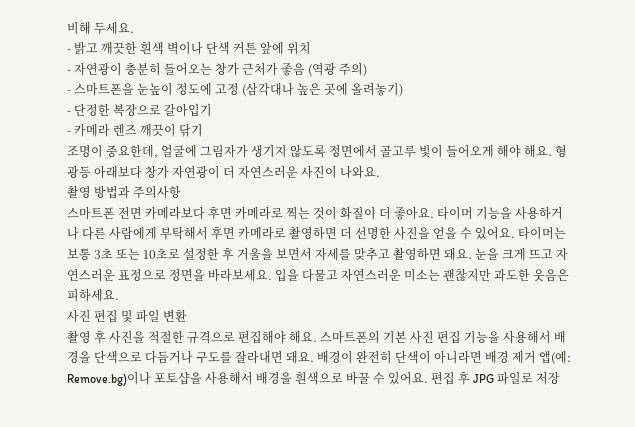비해 두세요.
- 밝고 깨끗한 흰색 벽이나 단색 커튼 앞에 위치
- 자연광이 충분히 들어오는 창가 근처가 좋음 (역광 주의)
- 스마트폰을 눈높이 정도에 고정 (삼각대나 높은 곳에 올려놓기)
- 단정한 복장으로 갈아입기
- 카메라 렌즈 깨끗이 닦기
조명이 중요한데, 얼굴에 그림자가 생기지 않도록 정면에서 골고루 빛이 들어오게 해야 해요. 형광등 아래보다 창가 자연광이 더 자연스러운 사진이 나와요.
촬영 방법과 주의사항
스마트폰 전면 카메라보다 후면 카메라로 찍는 것이 화질이 더 좋아요. 타이머 기능을 사용하거나 다른 사람에게 부탁해서 후면 카메라로 촬영하면 더 선명한 사진을 얻을 수 있어요. 타이머는 보통 3초 또는 10초로 설정한 후 거울을 보면서 자세를 맞추고 촬영하면 돼요. 눈을 크게 뜨고 자연스러운 표정으로 정면을 바라보세요. 입을 다물고 자연스러운 미소는 괜찮지만 과도한 웃음은 피하세요.
사진 편집 및 파일 변환
촬영 후 사진을 적절한 규격으로 편집해야 해요. 스마트폰의 기본 사진 편집 기능을 사용해서 배경을 단색으로 다듬거나 구도를 잘라내면 돼요. 배경이 완전히 단색이 아니라면 배경 제거 앱(예: Remove.bg)이나 포토샵을 사용해서 배경을 흰색으로 바꿀 수 있어요. 편집 후 JPG 파일로 저장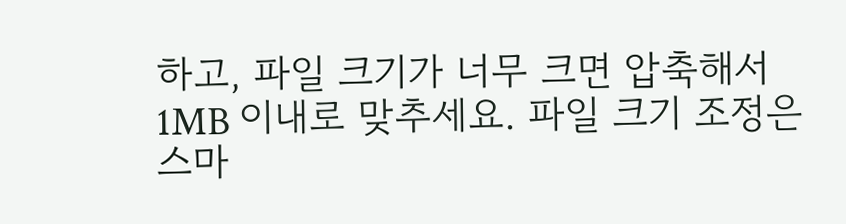하고, 파일 크기가 너무 크면 압축해서 1MB 이내로 맞추세요. 파일 크기 조정은 스마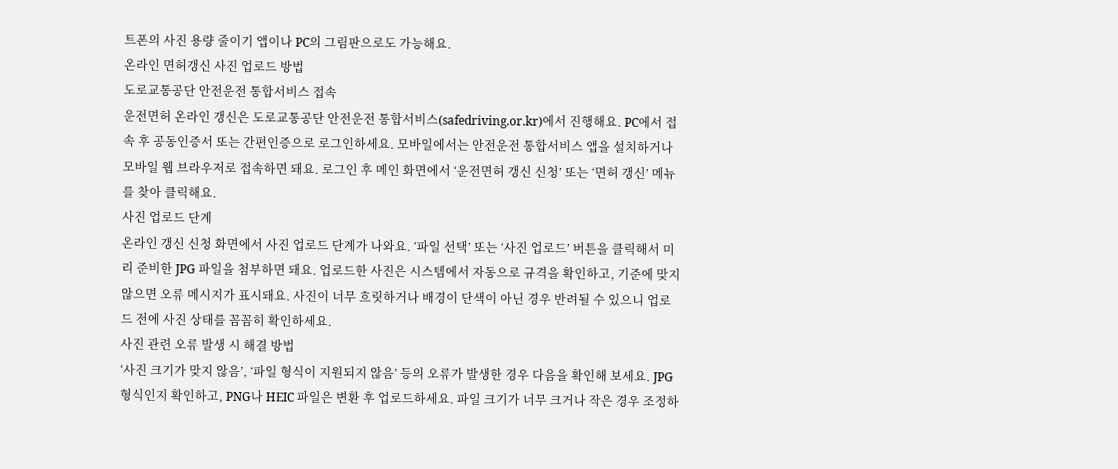트폰의 사진 용량 줄이기 앱이나 PC의 그림판으로도 가능해요.
온라인 면허갱신 사진 업로드 방법
도로교통공단 안전운전 통합서비스 접속
운전면허 온라인 갱신은 도로교통공단 안전운전 통합서비스(safedriving.or.kr)에서 진행해요. PC에서 접속 후 공동인증서 또는 간편인증으로 로그인하세요. 모바일에서는 안전운전 통합서비스 앱을 설치하거나 모바일 웹 브라우저로 접속하면 돼요. 로그인 후 메인 화면에서 ‘운전면허 갱신 신청’ 또는 ‘면허 갱신’ 메뉴를 찾아 클릭해요.
사진 업로드 단계
온라인 갱신 신청 화면에서 사진 업로드 단계가 나와요. ‘파일 선택’ 또는 ‘사진 업로드’ 버튼을 클릭해서 미리 준비한 JPG 파일을 첨부하면 돼요. 업로드한 사진은 시스템에서 자동으로 규격을 확인하고, 기준에 맞지 않으면 오류 메시지가 표시돼요. 사진이 너무 흐릿하거나 배경이 단색이 아닌 경우 반려될 수 있으니 업로드 전에 사진 상태를 꼼꼼히 확인하세요.
사진 관련 오류 발생 시 해결 방법
‘사진 크기가 맞지 않음’, ‘파일 형식이 지원되지 않음’ 등의 오류가 발생한 경우 다음을 확인해 보세요. JPG 형식인지 확인하고, PNG나 HEIC 파일은 변환 후 업로드하세요. 파일 크기가 너무 크거나 작은 경우 조정하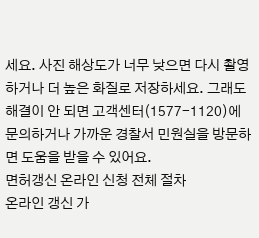세요. 사진 해상도가 너무 낮으면 다시 촬영하거나 더 높은 화질로 저장하세요. 그래도 해결이 안 되면 고객센터(1577-1120)에 문의하거나 가까운 경찰서 민원실을 방문하면 도움을 받을 수 있어요.
면허갱신 온라인 신청 전체 절차
온라인 갱신 가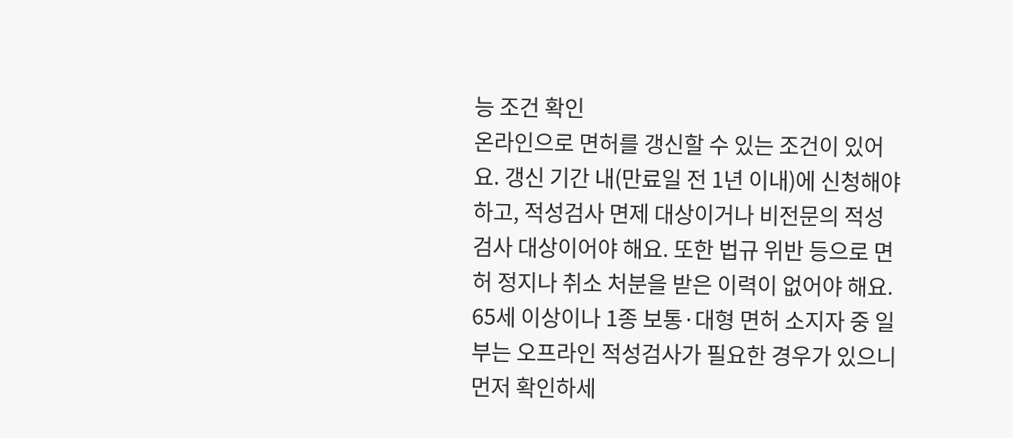능 조건 확인
온라인으로 면허를 갱신할 수 있는 조건이 있어요. 갱신 기간 내(만료일 전 1년 이내)에 신청해야 하고, 적성검사 면제 대상이거나 비전문의 적성검사 대상이어야 해요. 또한 법규 위반 등으로 면허 정지나 취소 처분을 받은 이력이 없어야 해요. 65세 이상이나 1종 보통·대형 면허 소지자 중 일부는 오프라인 적성검사가 필요한 경우가 있으니 먼저 확인하세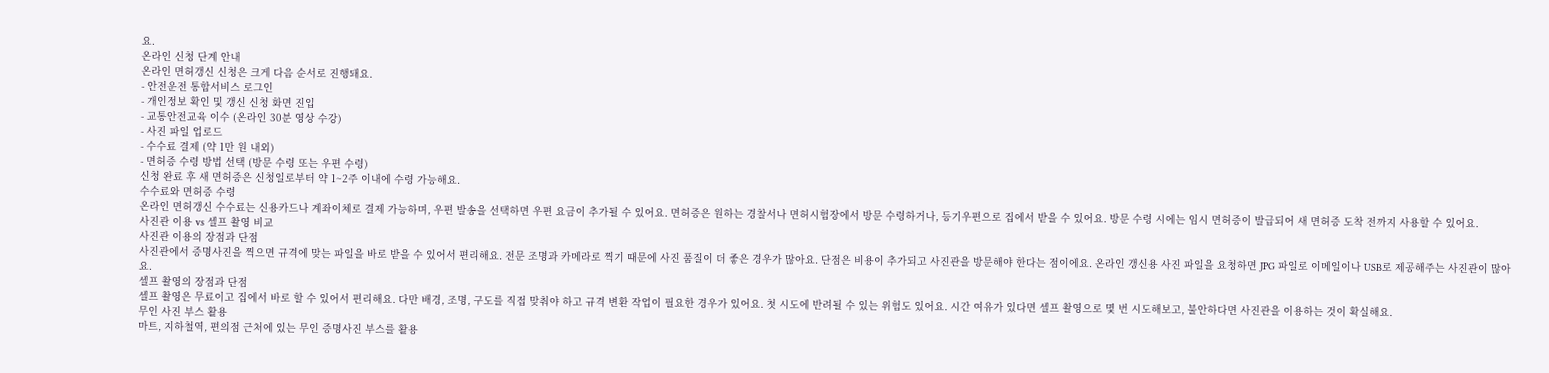요.
온라인 신청 단계 안내
온라인 면허갱신 신청은 크게 다음 순서로 진행돼요.
- 안전운전 통합서비스 로그인
- 개인정보 확인 및 갱신 신청 화면 진입
- 교통안전교육 이수 (온라인 30분 영상 수강)
- 사진 파일 업로드
- 수수료 결제 (약 1만 원 내외)
- 면허증 수령 방법 선택 (방문 수령 또는 우편 수령)
신청 완료 후 새 면허증은 신청일로부터 약 1~2주 이내에 수령 가능해요.
수수료와 면허증 수령
온라인 면허갱신 수수료는 신용카드나 계좌이체로 결제 가능하며, 우편 발송을 선택하면 우편 요금이 추가될 수 있어요. 면허증은 원하는 경찰서나 면허시험장에서 방문 수령하거나, 등기우편으로 집에서 받을 수 있어요. 방문 수령 시에는 임시 면허증이 발급되어 새 면허증 도착 전까지 사용할 수 있어요.
사진관 이용 vs 셀프 촬영 비교
사진관 이용의 장점과 단점
사진관에서 증명사진을 찍으면 규격에 맞는 파일을 바로 받을 수 있어서 편리해요. 전문 조명과 카메라로 찍기 때문에 사진 품질이 더 좋은 경우가 많아요. 단점은 비용이 추가되고 사진관을 방문해야 한다는 점이에요. 온라인 갱신용 사진 파일을 요청하면 JPG 파일로 이메일이나 USB로 제공해주는 사진관이 많아요.
셀프 촬영의 장점과 단점
셀프 촬영은 무료이고 집에서 바로 할 수 있어서 편리해요. 다만 배경, 조명, 구도를 직접 맞춰야 하고 규격 변환 작업이 필요한 경우가 있어요. 첫 시도에 반려될 수 있는 위험도 있어요. 시간 여유가 있다면 셀프 촬영으로 몇 번 시도해보고, 불안하다면 사진관을 이용하는 것이 확실해요.
무인 사진 부스 활용
마트, 지하철역, 편의점 근처에 있는 무인 증명사진 부스를 활용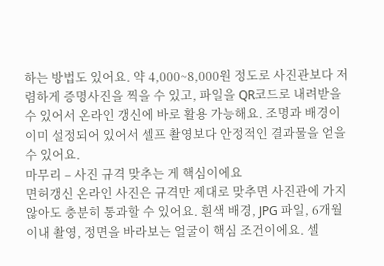하는 방법도 있어요. 약 4,000~8,000원 정도로 사진관보다 저렴하게 증명사진을 찍을 수 있고, 파일을 QR코드로 내려받을 수 있어서 온라인 갱신에 바로 활용 가능해요. 조명과 배경이 이미 설정되어 있어서 셀프 촬영보다 안정적인 결과물을 얻을 수 있어요.
마무리 – 사진 규격 맞추는 게 핵심이에요
면허갱신 온라인 사진은 규격만 제대로 맞추면 사진관에 가지 않아도 충분히 통과할 수 있어요. 흰색 배경, JPG 파일, 6개월 이내 촬영, 정면을 바라보는 얼굴이 핵심 조건이에요. 셀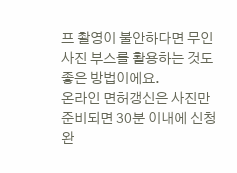프 촬영이 불안하다면 무인 사진 부스를 활용하는 것도 좋은 방법이에요.
온라인 면허갱신은 사진만 준비되면 30분 이내에 신청 완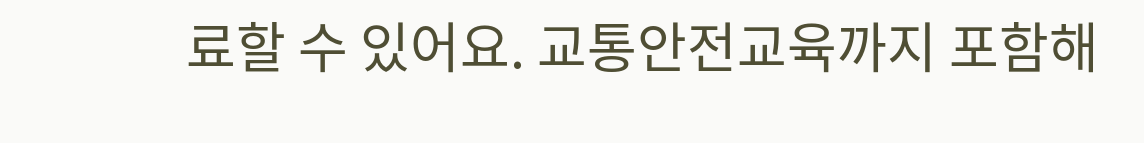료할 수 있어요. 교통안전교육까지 포함해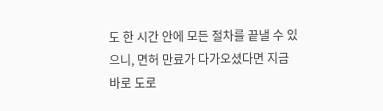도 한 시간 안에 모든 절차를 끝낼 수 있으니, 면허 만료가 다가오셨다면 지금 바로 도로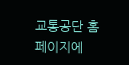교통공단 홈페이지에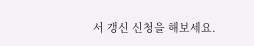서 갱신 신청을 해보세요.